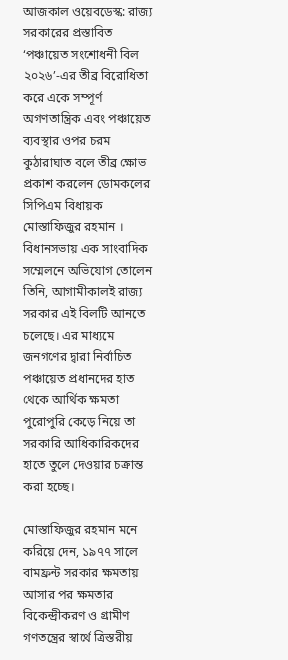আজকাল ওয়েবডেস্ক: রাজ্য সরকারের প্রস্তাবিত ‘পঞ্চায়েত সংশোধনী বিল ২০২৬’-এর তীব্র বিরোধিতা করে একে সম্পূর্ণ অগণতান্ত্রিক এবং পঞ্চায়েত ব্যবস্থার ওপর চরম কুঠারাঘাত বলে তীব্র ক্ষোভ প্রকাশ করলেন ডোমকলের সিপিএম বিধায়ক মোস্তাফিজুর রহমান । বিধানসভায় এক সাংবাদিক সম্মেলনে অভিযোগ তোলেন তিনি, আগামীকালই রাজ্য সরকার এই বিলটি আনতে চলেছে। এর মাধ্যমে জনগণের দ্বারা নির্বাচিত পঞ্চায়েত প্রধানদের হাত থেকে আর্থিক ক্ষমতা পুরোপুরি কেড়ে নিয়ে তা সরকারি আধিকারিকদের হাতে তুলে দেওয়ার চক্রান্ত করা হচ্ছে।

মোস্তাফিজুর রহমান মনে করিয়ে দেন, ১৯৭৭ সালে বামফ্রন্ট সরকার ক্ষমতায় আসার পর ক্ষমতার বিকেন্দ্রীকরণ ও গ্রামীণ গণতন্ত্রের স্বার্থে ত্রিস্তরীয়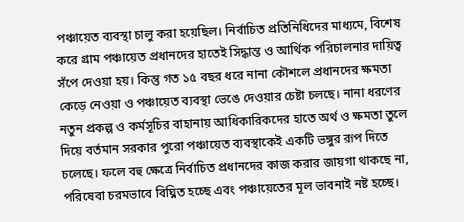পঞ্চায়েত ব্যবস্থা চালু করা হয়েছিল। নির্বাচিত প্রতিনিধিদের মাধ্যমে, বিশেষ করে গ্রাম পঞ্চায়েত প্রধানদের হাতেই সিদ্ধান্ত ও আর্থিক পরিচালনার দায়িত্ব সঁপে দেওয়া হয়। কিন্তু গত ১৫ বছর ধরে নানা কৌশলে প্রধানদের ক্ষমতা কেড়ে নেওয়া ও পঞ্চায়েত ব্যবস্থা ভেঙে দেওয়ার চেষ্টা চলছে। নানা ধরণের নতুন প্রকল্প ও কর্মসূচির বাহানায় আধিকারিকদের হাতে অর্থ ও ক্ষমতা তুলে দিয়ে বর্তমান সরকার পুরো পঞ্চায়েত ব্যবস্থাকেই একটি ভঙ্গুর রূপ দিতে চলেছে। ফলে বহু ক্ষেত্রে নির্বাচিত প্রধানদের কাজ করার জায়গা থাকছে না, পরিষেবা চরমভাবে বিঘ্নিত হচ্ছে এবং পঞ্চায়েতের মূল ভাবনাই নষ্ট হচ্ছে।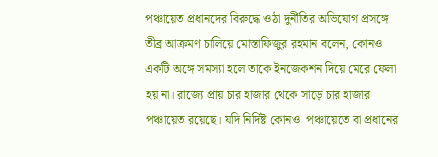পঞ্চায়েত প্রধানদের বিরুদ্ধে ওঠা দুর্নীতির অভিযোগ প্রসঙ্গে তীব্র আক্রমণ চালিয়ে মোস্তাফিজুর রহমান বলেন, কোনও  একটি অঙ্গে সমস্যা হলে তাকে ইনজেকশন দিয়ে মেরে ফেলা হয় না। রাজ্যে প্রায় চার হাজার থেকে সাড়ে চার হাজার পঞ্চায়েত রয়েছে। যদি নির্দিষ্ট কোনও  পঞ্চায়েতে বা প্রধানের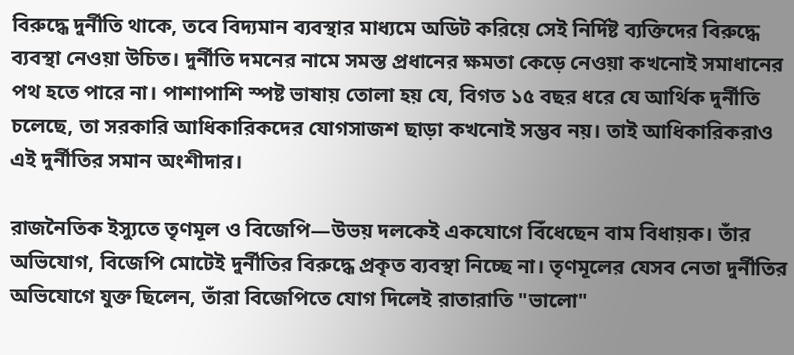বিরুদ্ধে দুর্নীতি থাকে, তবে বিদ্যমান ব্যবস্থার মাধ্যমে অডিট করিয়ে সেই নির্দিষ্ট ব্যক্তিদের বিরুদ্ধে ব্যবস্থা নেওয়া উচিত। দুর্নীতি দমনের নামে সমস্ত প্রধানের ক্ষমতা কেড়ে নেওয়া কখনোই সমাধানের পথ হতে পারে না। পাশাপাশি স্পষ্ট ভাষায় তোলা হয় যে, বিগত ১৫ বছর ধরে যে আর্থিক দুর্নীতি চলেছে, তা সরকারি আধিকারিকদের যোগসাজশ ছাড়া কখনোই সম্ভব নয়। তাই আধিকারিকরাও এই দুর্নীতির সমান অংশীদার।

রাজনৈতিক ইস্যুতে তৃণমূল ও বিজেপি—উভয় দলকেই একযোগে বিঁধেছেন বাম বিধায়ক। তাঁর অভিযোগ, বিজেপি মোটেই দুর্নীতির বিরুদ্ধে প্রকৃত ব্যবস্থা নিচ্ছে না। তৃণমূলের যেসব নেতা দুর্নীতির অভিযোগে যুক্ত ছিলেন, তাঁরা বিজেপিতে যোগ দিলেই রাতারাতি "ভালো"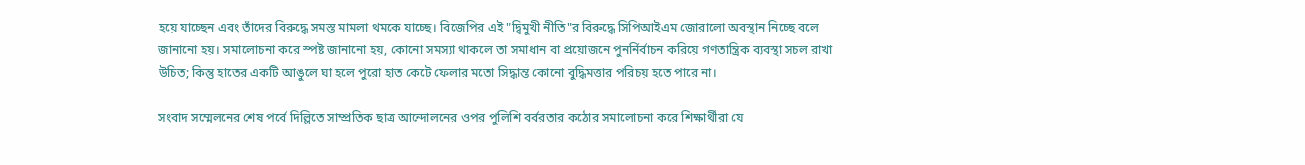হয়ে যাচ্ছেন এবং তাঁদের বিরুদ্ধে সমস্ত মামলা থমকে যাচ্ছে। বিজেপির এই "দ্বিমুখী নীতি"র বিরুদ্ধে সিপিআইএম জোরালো অবস্থান নিচ্ছে বলে জানানো হয়। সমালোচনা করে স্পষ্ট জানানো হয়, কোনো সমস্যা থাকলে তা সমাধান বা প্রয়োজনে পুনর্নির্বাচন করিয়ে গণতান্ত্রিক ব্যবস্থা সচল রাখা উচিত; কিন্তু হাতের একটি আঙুলে ঘা হলে পুরো হাত কেটে ফেলার মতো সিদ্ধান্ত কোনো বুদ্ধিমত্তার পরিচয় হতে পারে না।

সংবাদ সম্মেলনের শেষ পর্বে দিল্লিতে সাম্প্রতিক ছাত্র আন্দোলনের ওপর পুলিশি বর্বরতার কঠোর সমালোচনা করে শিক্ষার্থীরা যে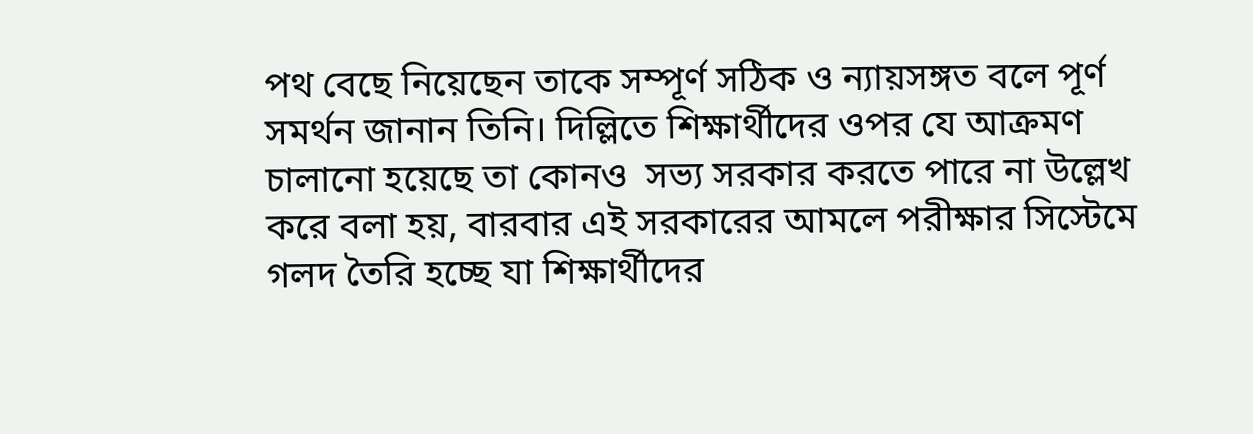পথ বেছে নিয়েছেন তাকে সম্পূর্ণ সঠিক ও ন্যায়সঙ্গত বলে পূর্ণ সমর্থন জানান তিনি। দিল্লিতে শিক্ষার্থীদের ওপর যে আক্রমণ চালানো হয়েছে তা কোনও  সভ্য সরকার করতে পারে না উল্লেখ করে বলা হয়, বারবার এই সরকারের আমলে পরীক্ষার সিস্টেমে গলদ তৈরি হচ্ছে যা শিক্ষার্থীদের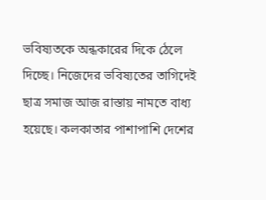ভবিষ্যতকে অন্ধকারের দিকে ঠেলে দিচ্ছে। নিজেদের ভবিষ্যতের তাগিদেই ছাত্র সমাজ আজ রাস্তায় নামতে বাধ্য হয়েছে। কলকাতার পাশাপাশি দেশের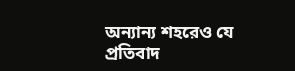অন্যান্য শহরেও যে প্রতিবাদ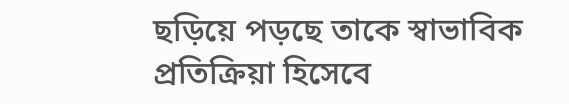ছড়িয়ে পড়ছে তাকে স্বাভাবিক প্রতিক্রিয়া হিসেবে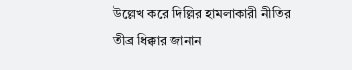উল্লেখ করে দিল্লির হামলাকারী নীতির তীব্র ধিক্কার জানান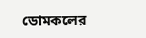ডোমকলের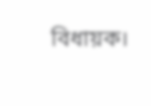বিধায়ক।